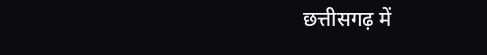छत्तीसगढ़ में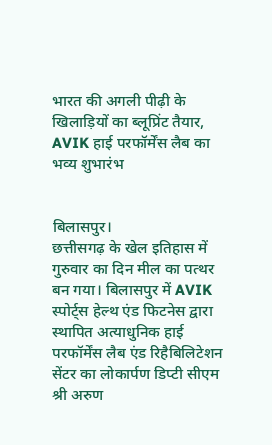भारत की अगली पीढ़ी के खिलाड़ियों का ब्लूप्रिंट तैयार, AVIK हाई परफॉर्मेंस लैब का भव्य शुभारंभ


बिलासपुर।
छत्तीसगढ़ के खेल इतिहास में गुरुवार का दिन मील का पत्थर बन गया। बिलासपुर में AVIK स्पोर्ट्स हेल्थ एंड फिटनेस द्वारा स्थापित अत्याधुनिक हाई परफॉर्मेंस लैब एंड रिहैबिलिटेशन सेंटर का लोकार्पण डिप्टी सीएम श्री अरुण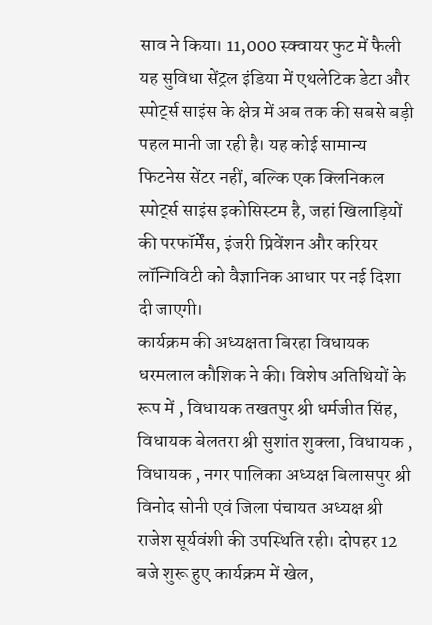साव ने किया। 11,000 स्क्वायर फुट में फैली यह सुविधा सेंट्रल इंडिया में एथलेटिक डेटा और स्पोर्ट्स साइंस के क्षेत्र में अब तक की सबसे बड़ी पहल मानी जा रही है। यह कोई सामान्य फिटनेस सेंटर नहीं, बल्कि एक क्लिनिकल स्पोर्ट्स साइंस इकोसिस्टम है, जहां खिलाड़ियों की परफॉर्मेंस, इंजरी प्रिवेंशन और करियर लॉन्गिविटी को वैज्ञानिक आधार पर नई दिशा दी जाएगी।
कार्यक्रम की अध्यक्षता बिरहा विधायक धरमलाल कौशिक ने की। विशेष अतिथियों के रूप में , विधायक तखतपुर श्री धर्मजीत सिंह, विधायक बेलतरा श्री सुशांत शुक्ला, विधायक , विधायक , नगर पालिका अध्यक्ष बिलासपुर श्री विनोद सोनी एवं जिला पंचायत अध्यक्ष श्री राजेश सूर्यवंशी की उपस्थिति रही। दोपहर 12 बजे शुरू हुए कार्यक्रम में खेल,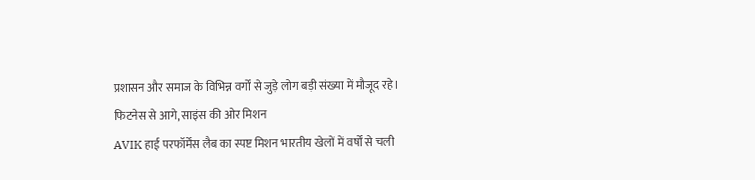प्रशासन और समाज के विभिन्न वर्गों से जुड़े लोग बड़ी संख्या में मौजूद रहे।
फिटनेस से आगे, साइंस की ओर मिशन
AVIK हाई परफॉर्मेंस लैब का स्पष्ट मिशन भारतीय खेलों में वर्षों से चली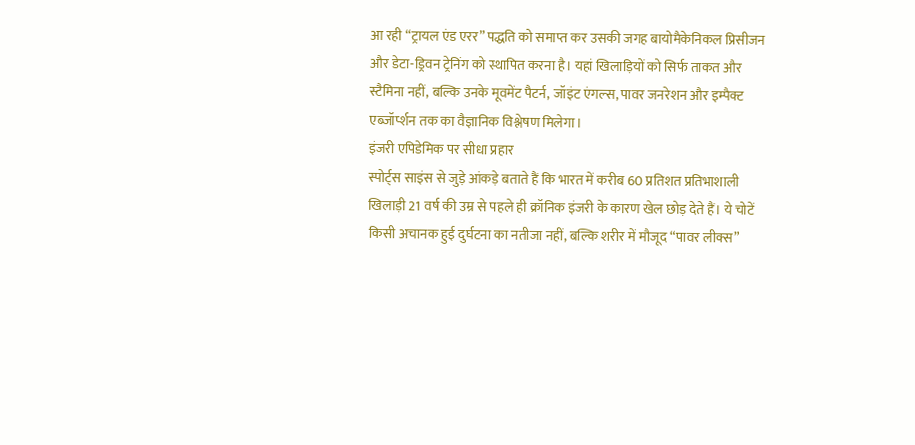आ रही “ट्रायल एंड एरर” पद्धति को समाप्त कर उसकी जगह बायोमैकेनिकल प्रिसीजन और डेटा-ड्रिवन ट्रेनिंग को स्थापित करना है। यहां खिलाड़ियों को सिर्फ ताकत और स्टैमिना नहीं, बल्कि उनके मूवमेंट पैटर्न, जॉइंट एंगल्स, पावर जनरेशन और इम्पैक्ट एब्जॉर्प्शन तक का वैज्ञानिक विश्लेषण मिलेगा।
इंजरी एपिडेमिक पर सीधा प्रहार
स्पोर्ट्स साइंस से जुड़े आंकड़े बताते हैं कि भारत में करीब 60 प्रतिशत प्रतिभाशाली खिलाड़ी 21 वर्ष की उम्र से पहले ही क्रॉनिक इंजरी के कारण खेल छोड़ देते हैं। ये चोटें किसी अचानक हुई दुर्घटना का नतीजा नहीं, बल्कि शरीर में मौजूद “पावर लीक्स”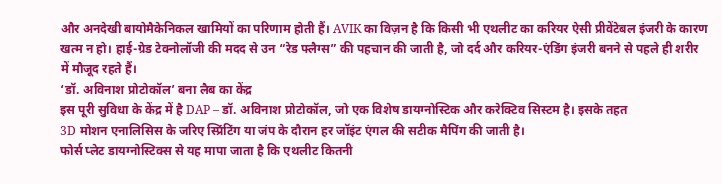और अनदेखी बायोमैकेनिकल खामियों का परिणाम होती हैं। AVIK का विज़न है कि किसी भी एथलीट का करियर ऐसी प्रीवेंटेबल इंजरी के कारण खत्म न हो। हाई-ग्रेड टेक्नोलॉजी की मदद से उन “रेड फ्लैग्स” की पहचान की जाती है, जो दर्द और करियर-एंडिंग इंजरी बनने से पहले ही शरीर में मौजूद रहते हैं।
‘डॉ. अविनाश प्रोटोकॉल’ बना लैब का केंद्र
इस पूरी सुविधा के केंद्र में है DAP – डॉ. अविनाश प्रोटोकॉल, जो एक विशेष डायग्नोस्टिक और करेक्टिव सिस्टम है। इसके तहत
3D मोशन एनालिसिस के जरिए स्प्रिंटिंग या जंप के दौरान हर जॉइंट एंगल की सटीक मैपिंग की जाती है।
फोर्स प्लेट डायग्नोस्टिक्स से यह मापा जाता है कि एथलीट कितनी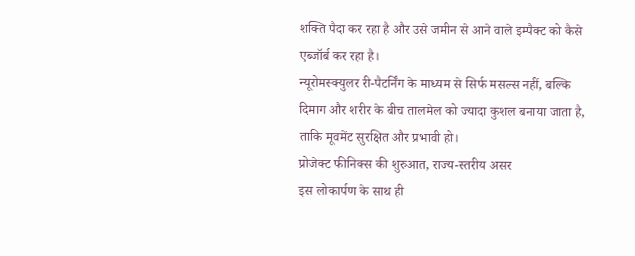शक्ति पैदा कर रहा है और उसे जमीन से आने वाले इम्पैक्ट को कैसे एब्जॉर्ब कर रहा है।
न्यूरोमस्क्युलर री-पैटर्निंग के माध्यम से सिर्फ मसल्स नहीं, बल्कि दिमाग और शरीर के बीच तालमेल को ज्यादा कुशल बनाया जाता है, ताकि मूवमेंट सुरक्षित और प्रभावी हो।
प्रोजेक्ट फीनिक्स की शुरुआत, राज्य-स्तरीय असर
इस लोकार्पण के साथ ही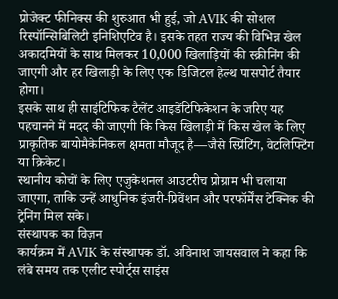प्रोजेक्ट फीनिक्स की शुरुआत भी हुई, जो AVIK की सोशल रिस्पॉन्सिबिलिटी इनिशिएटिव है। इसके तहत राज्य की विभिन्न खेल अकादमियों के साथ मिलकर 10,000 खिलाड़ियों की स्क्रीनिंग की जाएगी और हर खिलाड़ी के लिए एक डिजिटल हेल्थ पासपोर्ट तैयार होगा।
इसके साथ ही साइंटिफिक टैलेंट आइडेंटिफिकेशन के जरिए यह पहचानने में मदद की जाएगी कि किस खिलाड़ी में किस खेल के लिए प्राकृतिक बायोमैकेनिकल क्षमता मौजूद है—जैसे स्प्रिंटिंग, वेटलिफ्टिंग या क्रिकेट।
स्थानीय कोचों के लिए एजुकेशनल आउटरीच प्रोग्राम भी चलाया जाएगा, ताकि उन्हें आधुनिक इंजरी-प्रिवेंशन और परफॉर्मेंस टेक्निक की ट्रेनिंग मिल सके।
संस्थापक का विज़न
कार्यक्रम में AVIK के संस्थापक डॉ. अविनाश जायसवाल ने कहा कि लंबे समय तक एलीट स्पोर्ट्स साइंस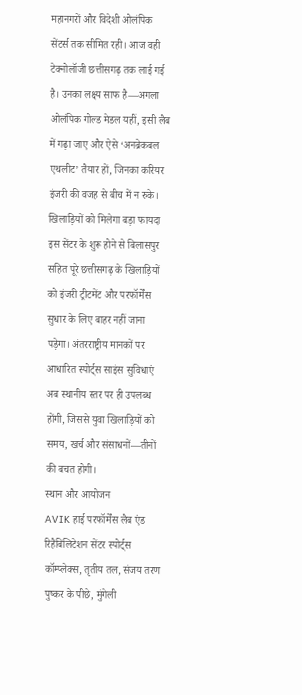महानगरों और विदेशी ओलंपिक सेंटर्स तक सीमित रही। आज वही टेक्नोलॉजी छत्तीसगढ़ तक लाई गई है। उनका लक्ष्य साफ है—अगला ओलंपिक गोल्ड मेडल यहीं, इसी लैब में गढ़ा जाए और ऐसे ‘अनब्रेकबल एथलीट’ तैयार हों, जिनका करियर इंजरी की वजह से बीच में न रुके।
खिलाड़ियों को मिलेगा बड़ा फायदा
इस सेंटर के शुरू होने से बिलासपुर सहित पूरे छत्तीसगढ़ के खिलाड़ियों को इंजरी ट्रीटमेंट और परफॉर्मेंस सुधार के लिए बाहर नहीं जाना पड़ेगा। अंतरराष्ट्रीय मानकों पर आधारित स्पोर्ट्स साइंस सुविधाएं अब स्थानीय स्तर पर ही उपलब्ध होंगी, जिससे युवा खिलाड़ियों को समय, खर्च और संसाधनों—तीनों की बचत होगी।
स्थान और आयोजन
AVIK हाई परफॉर्मेंस लैब एंड रिहैबिलिटेशन सेंटर स्पोर्ट्स कॉम्प्लेक्स, तृतीय तल, संजय तरण पुष्कर के पीछे, मुंगेली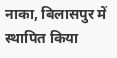नाका, बिलासपुर में स्थापित किया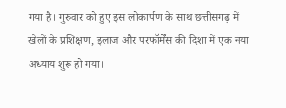गया है। गुरुवार को हुए इस लोकार्पण के साथ छत्तीसगढ़ में खेलों के प्रशिक्षण, इलाज और परफॉर्मेंस की दिशा में एक नया अध्याय शुरू हो गया।